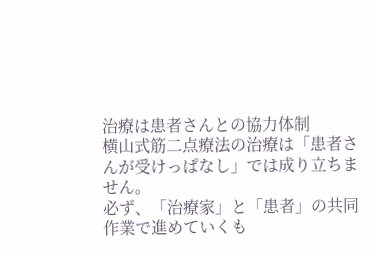治療は患者さんとの協力体制
横山式筋二点療法の治療は「患者さんが受けっぱなし」では成り立ちません。
必ず、「治療家」と「患者」の共同作業で進めていくも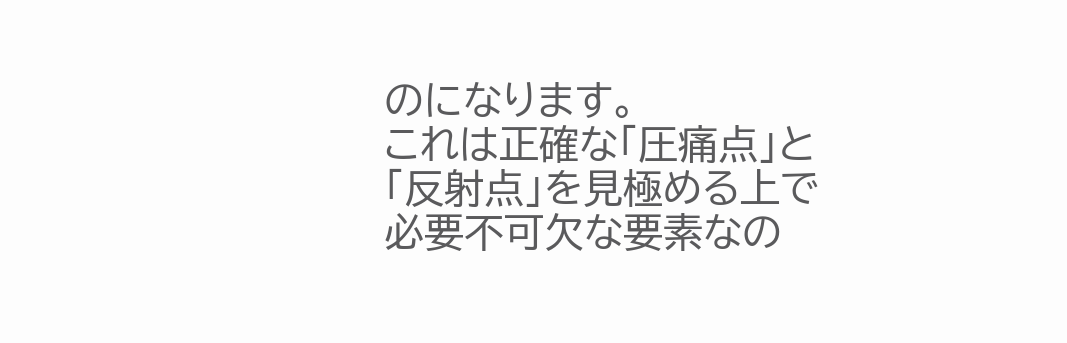のになります。
これは正確な「圧痛点」と「反射点」を見極める上で必要不可欠な要素なの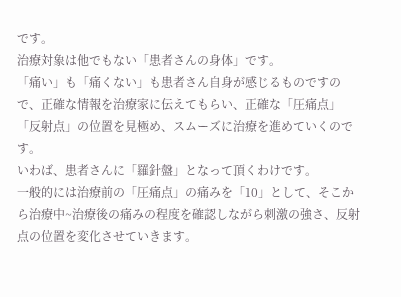です。
治療対象は他でもない「患者さんの身体」です。
「痛い」も「痛くない」も患者さん自身が感じるものですので、正確な情報を治療家に伝えてもらい、正確な「圧痛点」「反射点」の位置を見極め、スムーズに治療を進めていくのです。
いわば、患者さんに「羅針盤」となって頂くわけです。
一般的には治療前の「圧痛点」の痛みを「10」として、そこから治療中~治療後の痛みの程度を確認しながら刺激の強さ、反射点の位置を変化させていきます。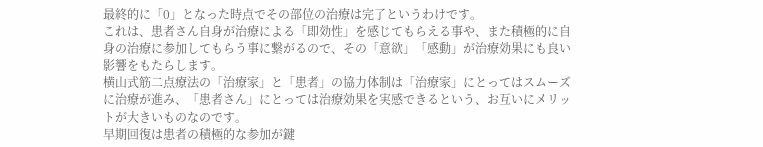最終的に「0」となった時点でその部位の治療は完了というわけです。
これは、患者さん自身が治療による「即効性」を感じてもらえる事や、また積極的に自身の治療に参加してもらう事に繋がるので、その「意欲」「感動」が治療効果にも良い影響をもたらします。
横山式筋二点療法の「治療家」と「患者」の協力体制は「治療家」にとってはスムーズに治療が進み、「患者さん」にとっては治療効果を実感できるという、お互いにメリットが大きいものなのです。
早期回復は患者の積極的な参加が鍵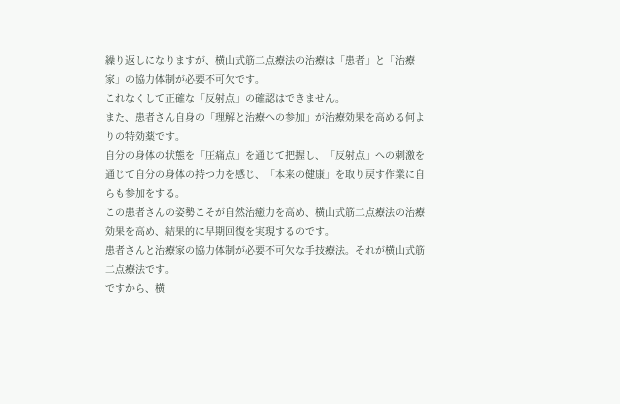繰り返しになりますが、横山式筋二点療法の治療は「患者」と「治療家」の協力体制が必要不可欠です。
これなくして正確な「反射点」の確認はできません。
また、患者さん自身の「理解と治療への参加」が治療効果を高める何よりの特効薬です。
自分の身体の状態を「圧痛点」を通じて把握し、「反射点」への刺激を通じて自分の身体の持つ力を感じ、「本来の健康」を取り戻す作業に自らも参加をする。
この患者さんの姿勢こそが自然治癒力を高め、横山式筋二点療法の治療効果を高め、結果的に早期回復を実現するのです。
患者さんと治療家の協力体制が必要不可欠な手技療法。それが横山式筋二点療法です。
ですから、横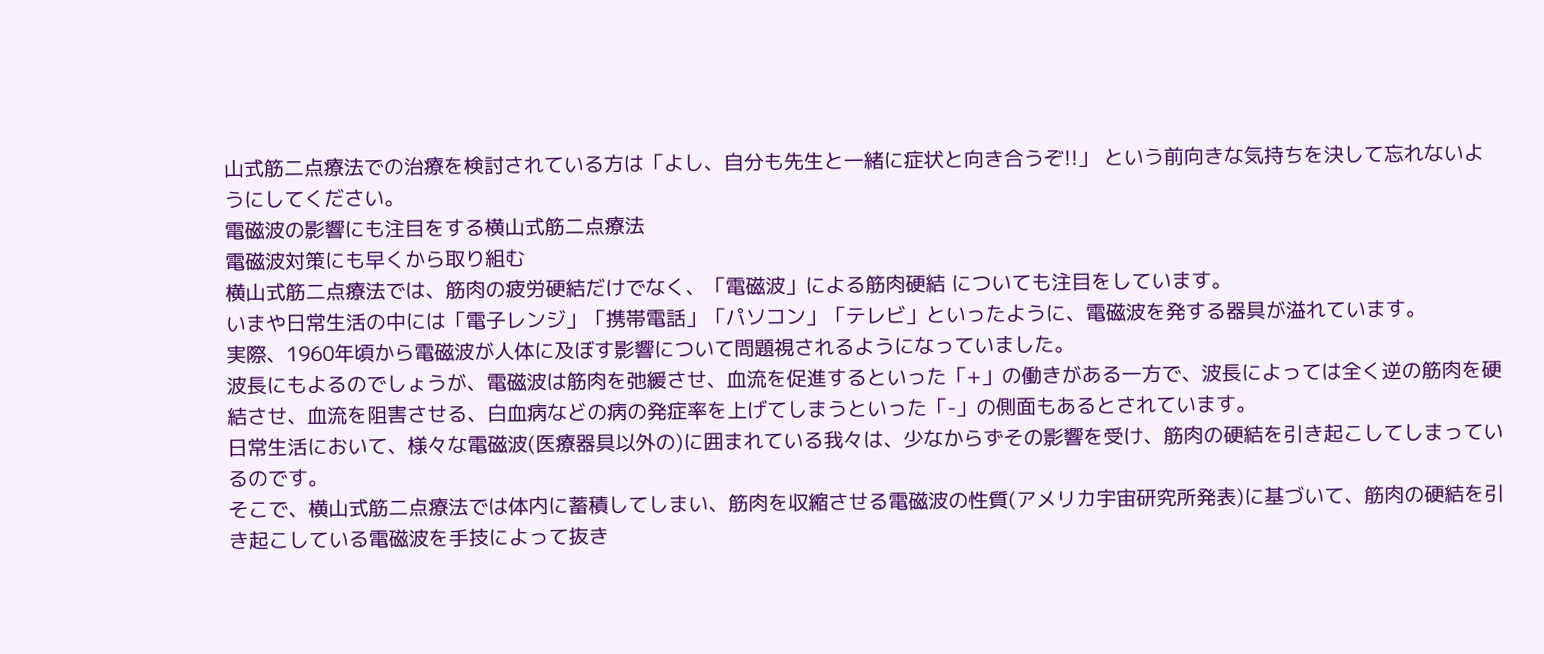山式筋二点療法での治療を検討されている方は「よし、自分も先生と一緒に症状と向き合うぞ!!」 という前向きな気持ちを決して忘れないようにしてください。
電磁波の影響にも注目をする横山式筋二点療法
電磁波対策にも早くから取り組む
横山式筋二点療法では、筋肉の疲労硬結だけでなく、「電磁波」による筋肉硬結 についても注目をしています。
いまや日常生活の中には「電子レンジ」「携帯電話」「パソコン」「テレビ」といったように、電磁波を発する器具が溢れています。
実際、1960年頃から電磁波が人体に及ぼす影響について問題視されるようになっていました。
波長にもよるのでしょうが、電磁波は筋肉を弛緩させ、血流を促進するといった「+」の働きがある一方で、波長によっては全く逆の筋肉を硬結させ、血流を阻害させる、白血病などの病の発症率を上げてしまうといった「-」の側面もあるとされています。
日常生活において、様々な電磁波(医療器具以外の)に囲まれている我々は、少なからずその影響を受け、筋肉の硬結を引き起こしてしまっているのです。
そこで、横山式筋二点療法では体内に蓄積してしまい、筋肉を収縮させる電磁波の性質(アメリカ宇宙研究所発表)に基づいて、筋肉の硬結を引き起こしている電磁波を手技によって抜き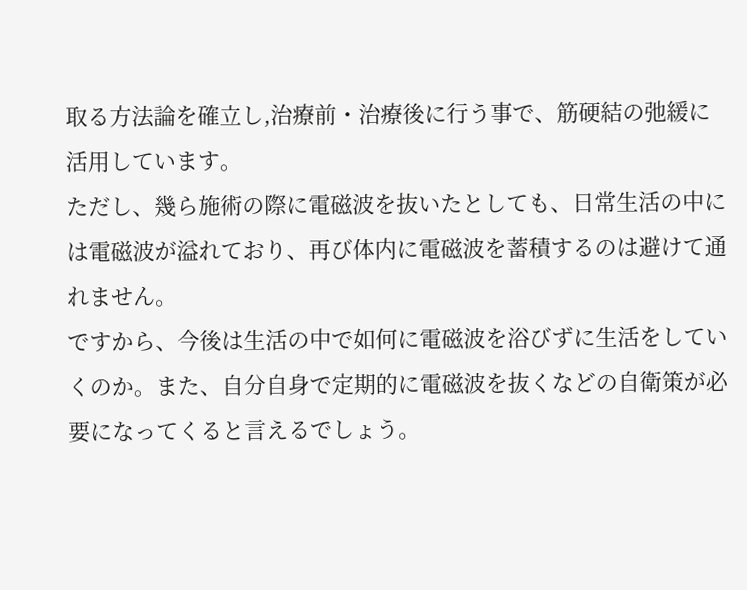取る方法論を確立し,治療前・治療後に行う事で、筋硬結の弛緩に活用しています。
ただし、幾ら施術の際に電磁波を抜いたとしても、日常生活の中には電磁波が溢れており、再び体内に電磁波を蓄積するのは避けて通れません。
ですから、今後は生活の中で如何に電磁波を浴びずに生活をしていくのか。また、自分自身で定期的に電磁波を抜くなどの自衛策が必要になってくると言えるでしょう。